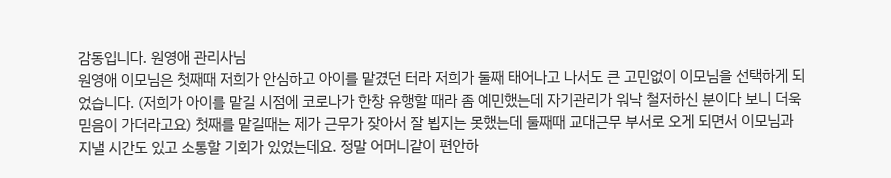감동입니다. 원영애 관리사님
원영애 이모님은 첫째때 저희가 안심하고 아이를 맡겼던 터라 저희가 둘째 태어나고 나서도 큰 고민없이 이모님을 선택하게 되었습니다. (저희가 아이를 맡길 시점에 코로나가 한창 유행할 때라 좀 예민했는데 자기관리가 워낙 철저하신 분이다 보니 더욱 믿음이 가더라고요) 첫째를 맡길때는 제가 근무가 잦아서 잘 뵙지는 못했는데 둘째때 교대근무 부서로 오게 되면서 이모님과 지낼 시간도 있고 소통할 기회가 있었는데요. 정말 어머니같이 편안하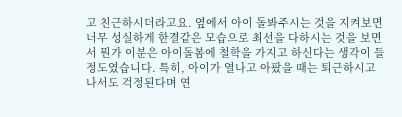고 친근하시더라고요. 옆에서 아이 돌봐주시는 것을 지켜보면 너무 성실하게 한결같은 모습으로 최선을 다하시는 것을 보면서 뭔가 이분은 아이돌봄에 철학을 가지고 하신다는 생각이 들 정도였습니다. 특히, 아이가 열나고 아팠을 때는 퇴근하시고 나서도 걱정된다며 연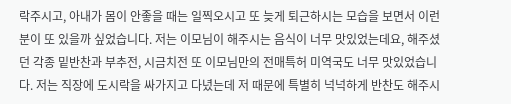락주시고, 아내가 몸이 안좋을 때는 일찍오시고 또 늦게 퇴근하시는 모습을 보면서 이런 분이 또 있을까 싶었습니다. 저는 이모님이 해주시는 음식이 너무 맛있었는데요, 해주셨던 각종 밑반찬과 부추전, 시금치전 또 이모님만의 전매특허 미역국도 너무 맛있었습니다. 저는 직장에 도시락을 싸가지고 다녔는데 저 때문에 특별히 넉넉하게 반찬도 해주시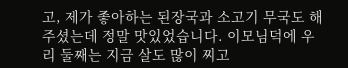고, 제가 좋아하는 된장국과 소고기 무국도 해주셨는데 정말 맛있었습니다. 이모님덕에 우리 둘째는 지금 살도 많이 찌고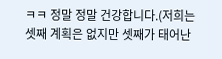ㅋㅋ 정말 정말 건강합니다.(저희는 셋째 계획은 없지만 셋째가 태어난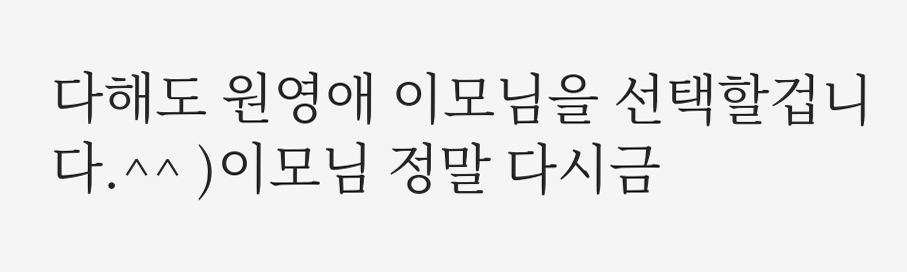다해도 원영애 이모님을 선택할겁니다.^^ )이모님 정말 다시금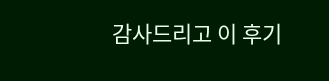감사드리고 이 후기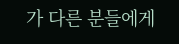가 다른 분들에게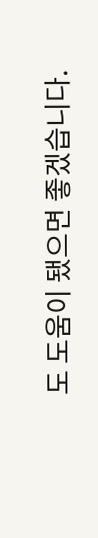도 도움이 됐으면 좋겠습니다.